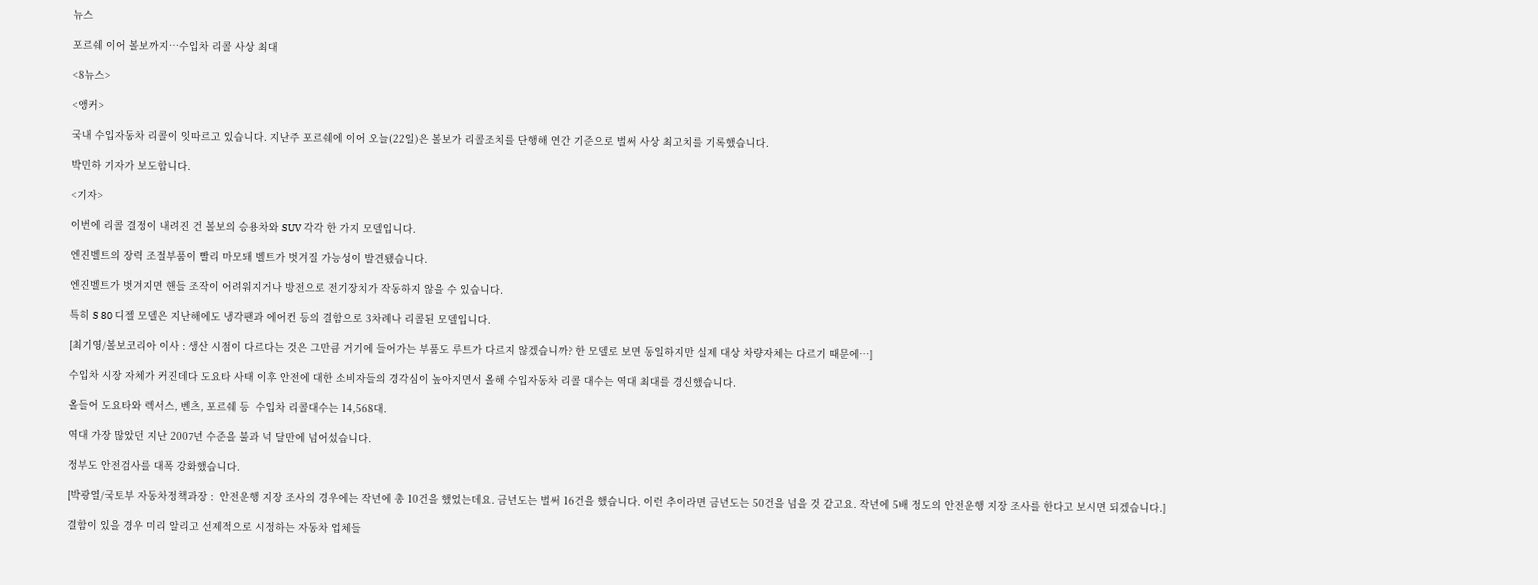뉴스

포르쉐 이어 볼보까지…수입차 리콜 사상 최대

<8뉴스>

<앵커>

국내 수입자동차 리콜이 잇따르고 있습니다. 지난주 포르쉐에 이어 오늘(22일)은 볼보가 리콜조치를 단행해 연간 기준으로 벌써 사상 최고치를 기록했습니다.

박민하 기자가 보도합니다.

<기자>

이번에 리콜 결정이 내려진 건 볼보의 승용차와 SUV 각각 한 가지 모델입니다.

엔진벨트의 장력 조절부품이 빨리 마모돼 벨트가 벗겨질 가능성이 발견됐습니다.

엔진벨트가 벗겨지면 핸들 조작이 어려워지거나 방전으로 전기장치가 작동하지 않을 수 있습니다.

특히 S 80 디젤 모델은 지난해에도 냉각팬과 에어컨 등의 결함으로 3차례나 리콜된 모델입니다.

[최기영/볼보코리아 이사 : 생산 시점이 다르다는 것은 그만큼 거기에 들어가는 부품도 루트가 다르지 않겠습니까? 한 모델로 보면 동일하지만 실제 대상 차량자체는 다르기 때문에…]

수입차 시장 자체가 커진데다 도요타 사태 이후 안전에 대한 소비자들의 경각심이 높아지면서 올해 수입자동차 리콜 대수는 역대 최대를 경신했습니다.

올들어 도요타와 렉서스, 벤츠, 포르쉐 등  수입차 리콜대수는 14,568대.

역대 가장 많았던 지난 2007년 수준을 불과 넉 달만에 넘어섰습니다.

정부도 안전검사를 대폭 강화했습니다.

[박광열/국토부 자동차정책과장 :  안전운행 지장 조사의 경우에는 작년에 총 10건을 했었는데요. 금년도는 벌써 16건을 했습니다. 이런 추이라면 금년도는 50건을 넘을 것 같고요. 작년에 5배 정도의 안전운행 지장 조사를 한다고 보시면 되겠습니다.]

결함이 있을 경우 미리 알리고 선제적으로 시정하는 자동차 업체들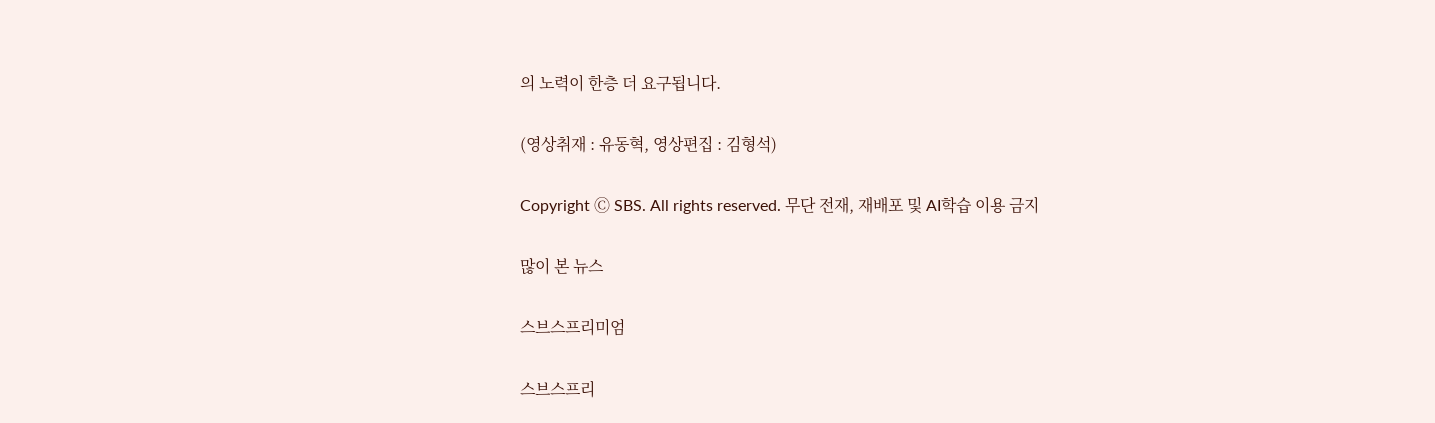의 노력이 한층 더 요구됩니다.

(영상취재 : 유동혁, 영상편집 : 김형석)

Copyright Ⓒ SBS. All rights reserved. 무단 전재, 재배포 및 AI학습 이용 금지

많이 본 뉴스

스브스프리미엄

스브스프리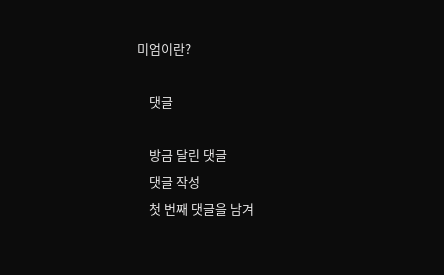미엄이란?

    댓글

    방금 달린 댓글
    댓글 작성
    첫 번째 댓글을 남겨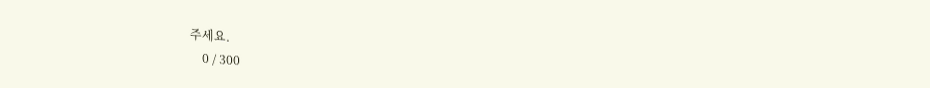주세요.
    0 / 300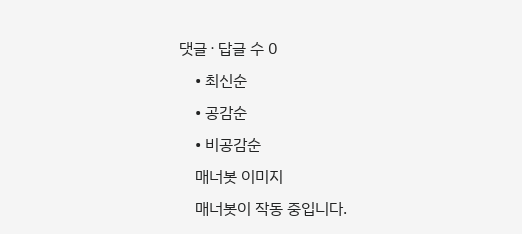댓글 ∙ 답글 수 0
    • 최신순
    • 공감순
    • 비공감순
    매너봇 이미지
    매너봇이 작동 중입니다.